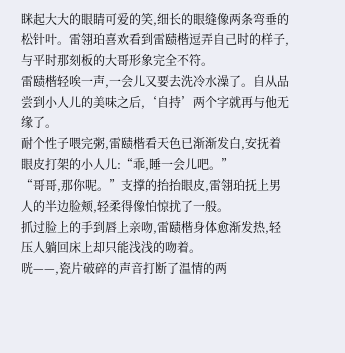眯起大大的眼睛可爱的笑,细长的眼缝像两条弯垂的松针叶。雷翎珀喜欢看到雷赜楷逗弄自己时的样子,与平时那刻板的大哥形象完全不符。
雷赜楷轻唉一声,一会儿又要去洗冷水澡了。自从品尝到小人儿的美味之后,‘自持’两个字就再与他无缘了。
耐个性子喂完粥,雷赜楷看天色已渐渐发白,安抚着眼皮打架的小人儿:“乖,睡一会儿吧。”
“哥哥,那你呢。”支撑的抬抬眼皮,雷翎珀抚上男人的半边脸颊,轻柔得像怕惊扰了一般。
抓过脸上的手到唇上亲吻,雷赜楷身体愈渐发热,轻压人躺回床上却只能浅浅的吻着。
咣——,瓷片破碎的声音打断了温情的两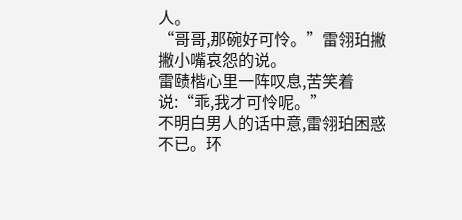人。
“哥哥,那碗好可怜。”雷翎珀撇撇小嘴哀怨的说。
雷赜楷心里一阵叹息,苦笑着说:“乖,我才可怜呢。”
不明白男人的话中意,雷翎珀困惑不已。环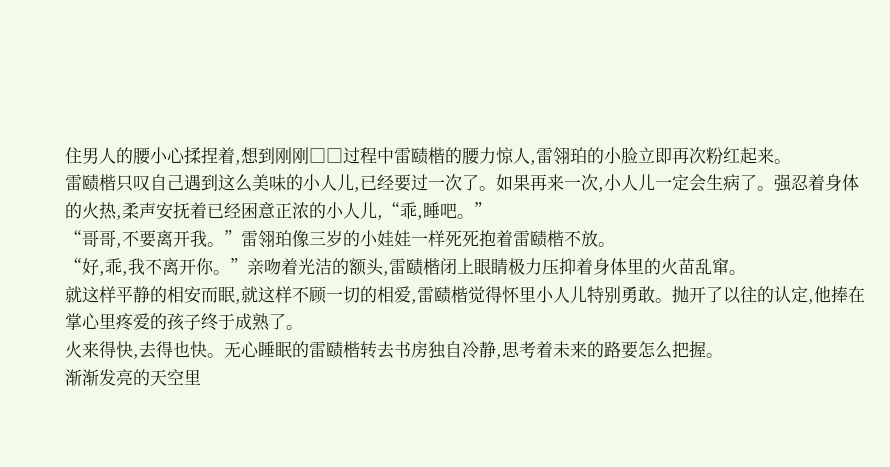住男人的腰小心揉捏着,想到刚刚□□过程中雷赜楷的腰力惊人,雷翎珀的小脸立即再次粉红起来。
雷赜楷只叹自己遇到这么美味的小人儿,已经要过一次了。如果再来一次,小人儿一定会生病了。强忍着身体的火热,柔声安抚着已经困意正浓的小人儿,“乖,睡吧。”
“哥哥,不要离开我。”雷翎珀像三岁的小娃娃一样死死抱着雷赜楷不放。
“好,乖,我不离开你。”亲吻着光洁的额头,雷赜楷闭上眼睛极力压抑着身体里的火苗乱窜。
就这样平静的相安而眠,就这样不顾一切的相爱,雷赜楷觉得怀里小人儿特别勇敢。抛开了以往的认定,他捧在掌心里疼爱的孩子终于成熟了。
火来得快,去得也快。无心睡眠的雷赜楷转去书房独自冷静,思考着未来的路要怎么把握。
渐渐发亮的天空里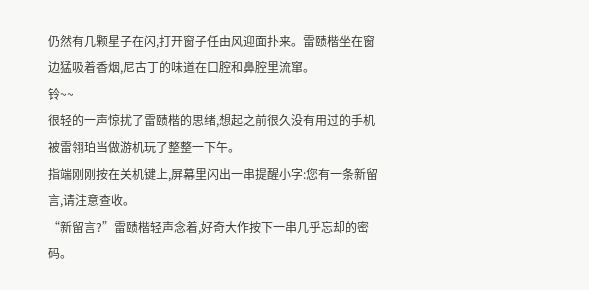仍然有几颗星子在闪,打开窗子任由风迎面扑来。雷赜楷坐在窗边猛吸着香烟,尼古丁的味道在口腔和鼻腔里流窜。
铃~~
很轻的一声惊扰了雷赜楷的思绪,想起之前很久没有用过的手机被雷翎珀当做游机玩了整整一下午。
指端刚刚按在关机键上,屏幕里闪出一串提醒小字:您有一条新留言,请注意查收。
“新留言?”雷赜楷轻声念着,好奇大作按下一串几乎忘却的密码。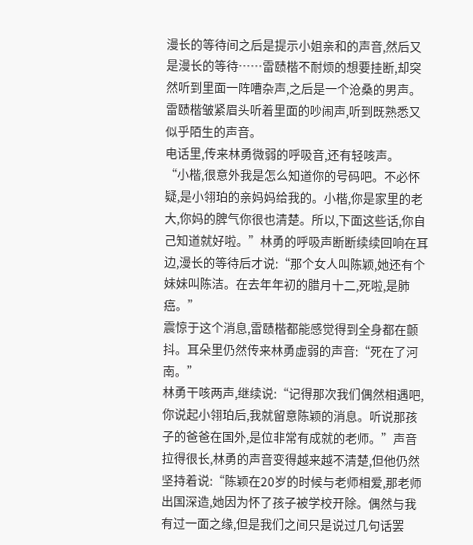漫长的等待间之后是提示小姐亲和的声音,然后又是漫长的等待……雷赜楷不耐烦的想要挂断,却突然听到里面一阵嘈杂声,之后是一个沧桑的男声。
雷赜楷皱紧眉头听着里面的吵闹声,听到既熟悉又似乎陌生的声音。
电话里,传来林勇微弱的呼吸音,还有轻咳声。
“小楷,很意外我是怎么知道你的号码吧。不必怀疑,是小翎珀的亲妈妈给我的。小楷,你是家里的老大,你妈的脾气你很也清楚。所以,下面这些话,你自己知道就好啦。”林勇的呼吸声断断续续回响在耳边,漫长的等待后才说:“那个女人叫陈颖,她还有个妹妹叫陈洁。在去年年初的腊月十二,死啦,是肺癌。”
震惊于这个消息,雷赜楷都能感觉得到全身都在颤抖。耳朵里仍然传来林勇虚弱的声音:“死在了河南。”
林勇干咳两声,继续说:“记得那次我们偶然相遇吧,你说起小翎珀后,我就留意陈颖的消息。听说那孩子的爸爸在国外,是位非常有成就的老师。”声音拉得很长,林勇的声音变得越来越不清楚,但他仍然坚持着说:“陈颖在20岁的时候与老师相爱,那老师出国深造,她因为怀了孩子被学校开除。偶然与我有过一面之缘,但是我们之间只是说过几句话罢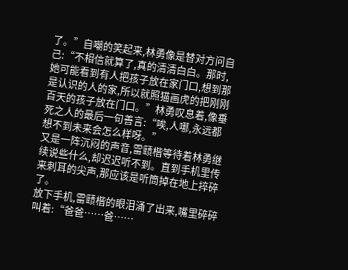了。”自嘲的笑起来,林勇像是替对方问自己:“不相信就算了,真的清清白白。那时,她可能看到有人把孩子放在家门口,想到那是认识的人的家,所以就照猫画虎的把刚刚百天的孩子放在门口。”林勇叹息着,像垂死之人的最后一句善言:“唉,人哪,永远都想不到未来会怎么样呀。”
又是一阵沉闷的声音,雷赜楷等待着林勇继续说些什么,却迟迟听不到。直到手机里传来刺耳的尖声,那应该是听筒掉在地上捽碎了。
放下手机,雷赜楷的眼泪涌了出来,嘴里碎碎叫着:“爸爸……爸……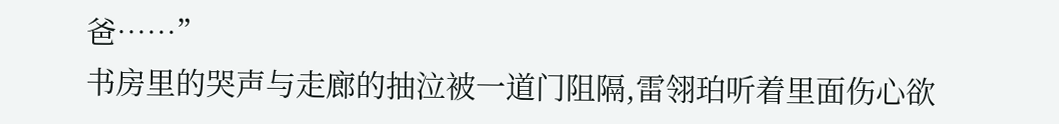爸……”
书房里的哭声与走廊的抽泣被一道门阻隔,雷翎珀听着里面伤心欲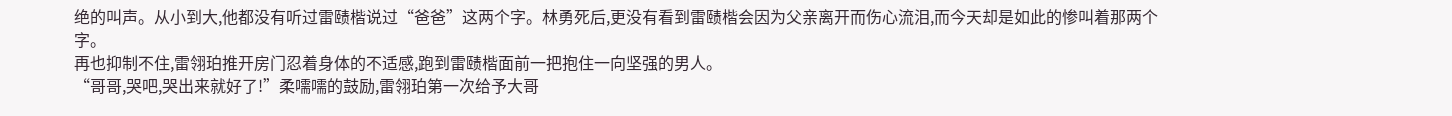绝的叫声。从小到大,他都没有听过雷赜楷说过“爸爸”这两个字。林勇死后,更没有看到雷赜楷会因为父亲离开而伤心流泪,而今天却是如此的惨叫着那两个字。
再也抑制不住,雷翎珀推开房门忍着身体的不适感,跑到雷赜楷面前一把抱住一向坚强的男人。
“哥哥,哭吧,哭出来就好了!”柔嚅嚅的鼓励,雷翎珀第一次给予大哥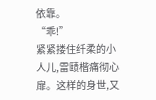依靠。
“乖!”
紧紧搂住纤柔的小人儿,雷赜楷痛彻心扉。这样的身世,又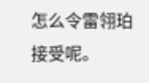怎么令雷翎珀接受呢。